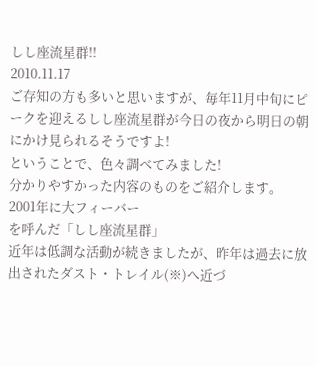しし座流星群!!
2010.11.17
ご存知の方も多いと思いますが、毎年11月中旬にピークを迎えるしし座流星群が今日の夜から明日の朝にかけ見られるそうですよ!
ということで、色々調べてみました!
分かりやすかった内容のものをご紹介します。
2001年に大フィーバー
を呼んだ「しし座流星群」
近年は低調な活動が続きましたが、昨年は過去に放出されたダスト・トレイル(※)へ近づ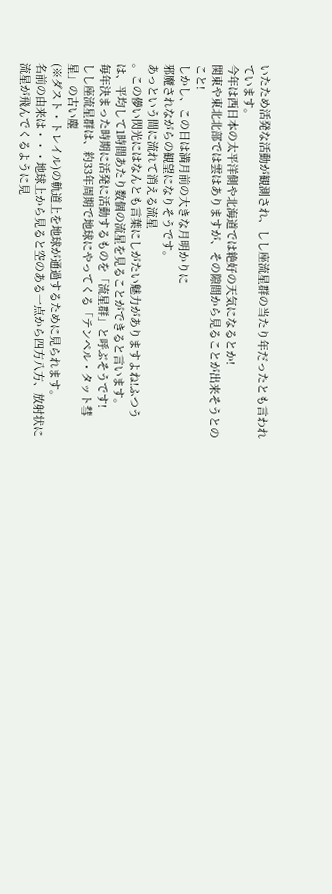いたため活発な活動が観測され、しし座流星群の当たり年だったとも言われています。
今年は西日本の太平洋側や北海道では絶好の天気になるとか!
関東や東北北部では雲はありますが、その隙間から見ることが出来そうとのこと!
しかし、この日は満月前の大きな月明かりに
邪魔されながらの観望になりそうです。
あっという間に流れて消える流星
。この儚い閃光にはなんとも言葉にしがたい魅力がありますよね!ふつうは、平均して1時間あたり数個の流星を見ることができると言います。
毎年決まった時期に活発に活動するものを「流星群」と呼ぶそうです!
しし座流星群は、約33年周期で地球にやってくる「テンペル・タット彗星」の古い塵
(※ダスト・トレイル)の軌道上を地球が通過するために見られます。
名前の由来は・・・地球上から見ると空のある一点から四方八方、放射状に流星が飛んでくるように見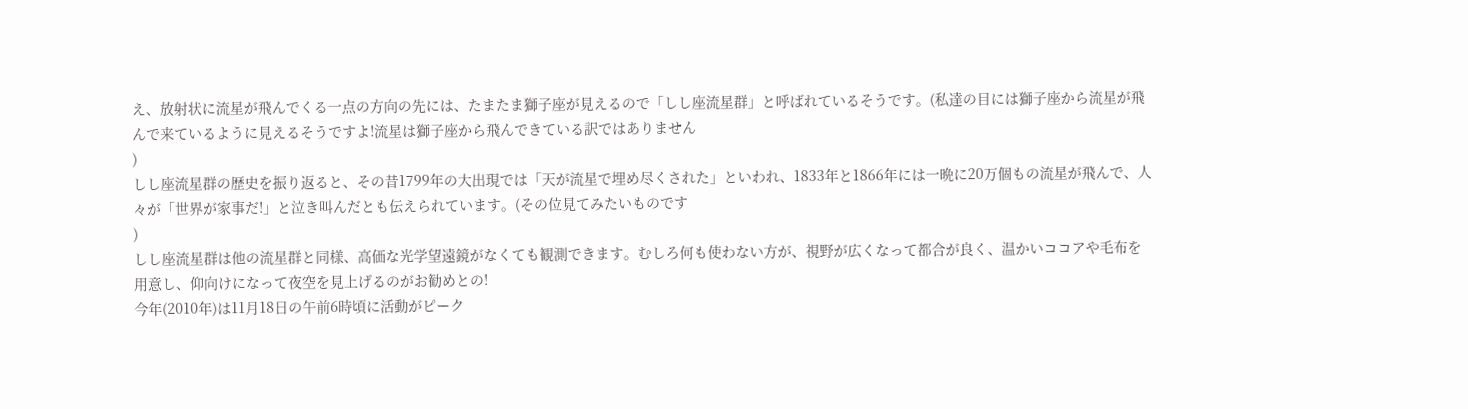え、放射状に流星が飛んでくる一点の方向の先には、たまたま獅子座が見えるので「しし座流星群」と呼ばれているそうです。(私達の目には獅子座から流星が飛んで来ているように見えるそうですよ!流星は獅子座から飛んできている訳ではありません
)
しし座流星群の歴史を振り返ると、その昔1799年の大出現では「天が流星で埋め尽くされた」といわれ、1833年と1866年には一晩に20万個もの流星が飛んで、人々が「世界が家事だ!」と泣き叫んだとも伝えられています。(その位見てみたいものです
)
しし座流星群は他の流星群と同様、高価な光学望遠鏡がなくても観測できます。むしろ何も使わない方が、視野が広くなって都合が良く、温かいココアや毛布を用意し、仰向けになって夜空を見上げるのがお勧めとの!
今年(2010年)は11月18日の午前6時頃に活動がピーク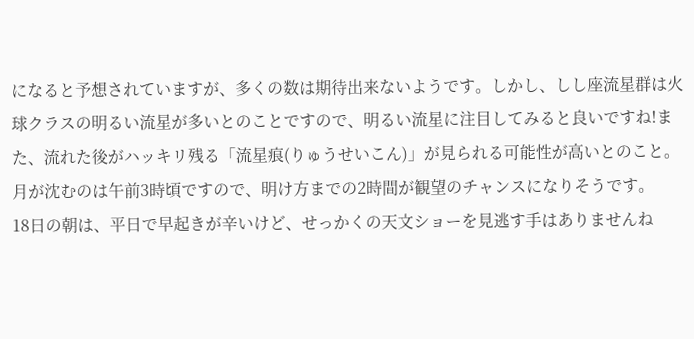になると予想されていますが、多くの数は期待出来ないようです。しかし、しし座流星群は火球クラスの明るい流星が多いとのことですので、明るい流星に注目してみると良いですね!また、流れた後がハッキリ残る「流星痕(りゅうせいこん)」が見られる可能性が高いとのこと。
月が沈むのは午前3時頃ですので、明け方までの2時間が観望のチャンスになりそうです。
18日の朝は、平日で早起きが辛いけど、せっかくの天文ショーを見逃す手はありませんね